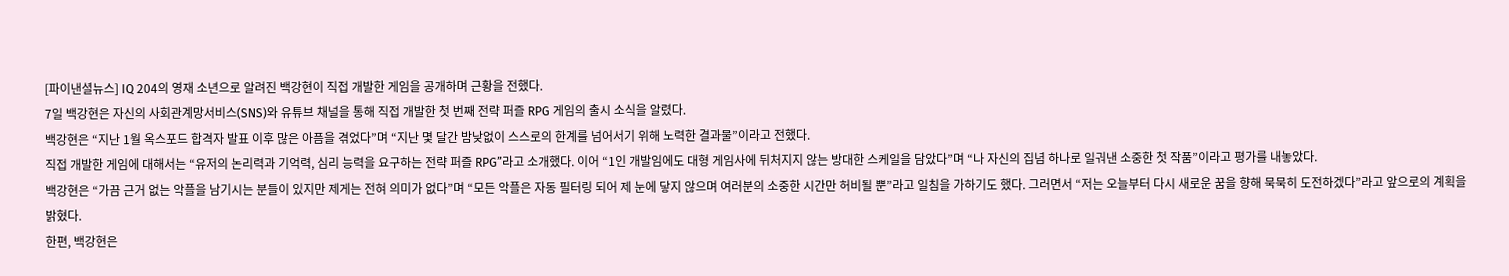[파이낸셜뉴스] IQ 204의 영재 소년으로 알려진 백강현이 직접 개발한 게임을 공개하며 근황을 전했다.
7일 백강현은 자신의 사회관계망서비스(SNS)와 유튜브 채널을 통해 직접 개발한 첫 번째 전략 퍼즐 RPG 게임의 출시 소식을 알렸다.
백강현은 “지난 1월 옥스포드 합격자 발표 이후 많은 아픔을 겪었다”며 “지난 몇 달간 밤낮없이 스스로의 한계를 넘어서기 위해 노력한 결과물”이라고 전했다.
직접 개발한 게임에 대해서는 “유저의 논리력과 기억력, 심리 능력을 요구하는 전략 퍼즐 RPG”라고 소개했다. 이어 “1인 개발임에도 대형 게임사에 뒤처지지 않는 방대한 스케일을 담았다”며 “나 자신의 집념 하나로 일궈낸 소중한 첫 작품”이라고 평가를 내놓았다.
백강현은 “가끔 근거 없는 악플을 남기시는 분들이 있지만 제게는 전혀 의미가 없다”며 “모든 악플은 자동 필터링 되어 제 눈에 닿지 않으며 여러분의 소중한 시간만 허비될 뿐”라고 일침을 가하기도 했다. 그러면서 “저는 오늘부터 다시 새로운 꿈을 향해 묵묵히 도전하겠다”라고 앞으로의 계획을 밝혔다.
한편, 백강현은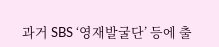과거 SBS ‘영재발굴단’ 등에 출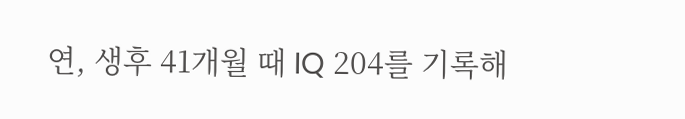연, 생후 41개월 때 IQ 204를 기록해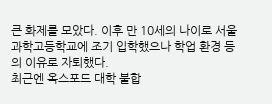큰 화제를 모았다. 이후 만 10세의 나이로 서울과학고등학교에 조기 입학했으나 학업 환경 등의 이유로 자퇴했다.
최근엔 옥스포드 대학 불합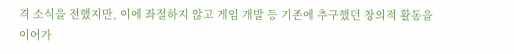격 소식을 전했지만, 이에 좌절하지 않고 게임 개발 등 기존에 추구했던 창의적 활동을 이어가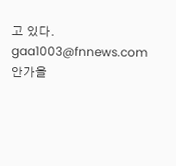고 있다.
gaa1003@fnnews.com 안가을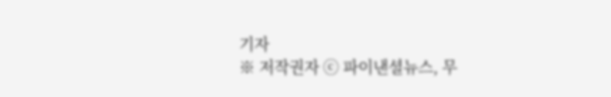기자
※ 저작권자 ⓒ 파이낸셜뉴스, 무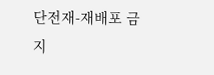단전재-재배포 금지